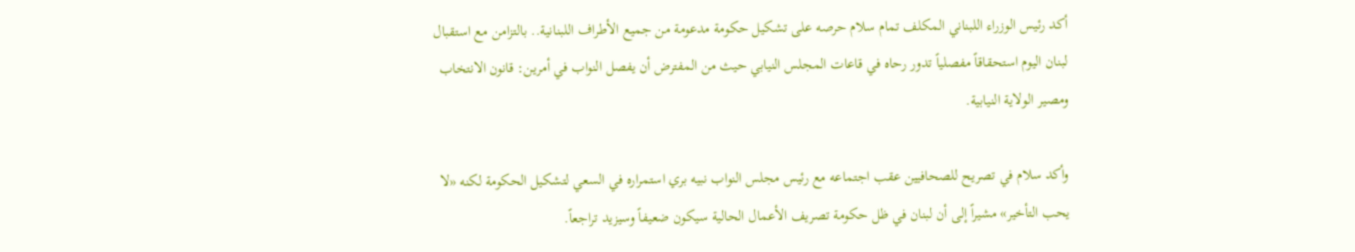أكد رئيس الوزراء اللبناني المكلف تمام سلام حرصه على تشكيل حكومة مدعومة من جميع الأطراف اللبنانية.. بالتزامن مع استقبال لبنان اليوم استحقاقاً مفصلياً تدور رحاه في قاعات المجلس النيابي حيث من المفترض أن يفصل النواب في أمرين: قانون الانتخاب ومصير الولاية النيابية.

وأكد سلام في تصريح للصحافيين عقب اجتماعه مع رئيس مجلس النواب نبيه بري استمراره في السعي لتشكيل الحكومة لكنه «لا يحب التأخير» مشيراً إلى أن لبنان في ظل حكومة تصريف الأعمال الحالية سيكون ضعيفاً وسيزيد تراجعاً.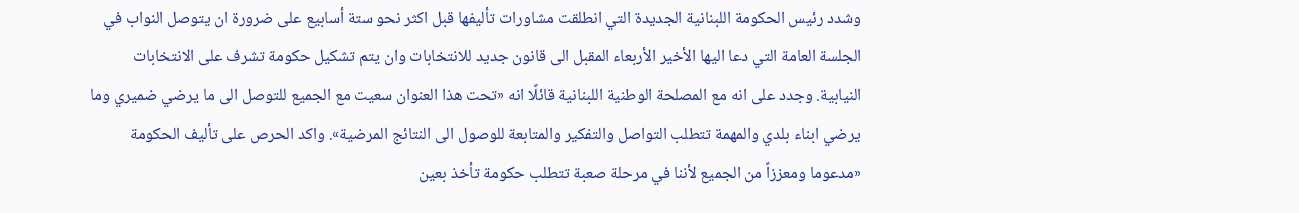وشدد رئيس الحكومة اللبنانية الجديدة التي انطلقت مشاورات تأليفها قبل اكثر نحو ستة أسابيع على ضرورة ان يتوصل النواب في الجلسة العامة التي دعا اليها الأخير الأربعاء المقبل الى قانون جديد للانتخابات وان يتم تشكيل حكومة تشرف على الانتخابات النيابية. وجدد على انه مع المصلحة الوطنية اللبنانية قائلًا انه «تحت هذا العنوان سعيت مع الجميع للتوصل الى ما يرضي ضميري وما يرضي ابناء بلدي والمهمة تتطلب التواصل والتفكير والمتابعة للوصول الى النتائج المرضية». واكد الحرص على تأليف الحكومة «مدعوما ومعززاً من الجميع لأننا في مرحلة صعبة تتطلب حكومة تأخذ بعين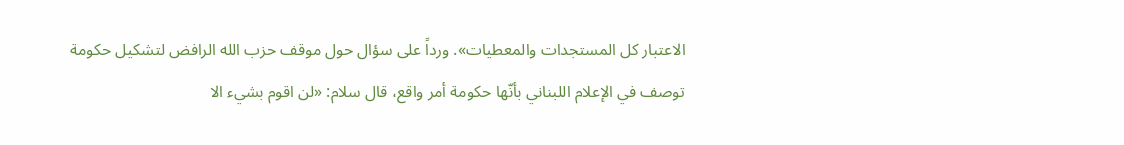الاعتبار كل المستجدات والمعطيات». ورداً على سؤال حول موقف حزب الله الرافض لتشكيل حكومة توصف في الإعلام اللبناني بأنّها حكومة أمر واقع، قال سلام: «لن اقوم بشيء الا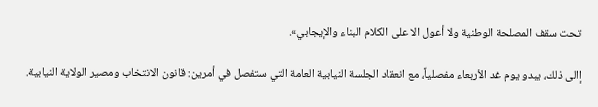تحت سقف المصلحة الوطنية ولا أعول الا على الكلام البناء والإيجابي».

إالى ذلك، يبدو يوم غد الأربعاء مفصلياً، مع انعقاد الجلسة النيابية العامة التي ستفصل في أمرين: قانون الانتخاب ومصير الولاية النيابية.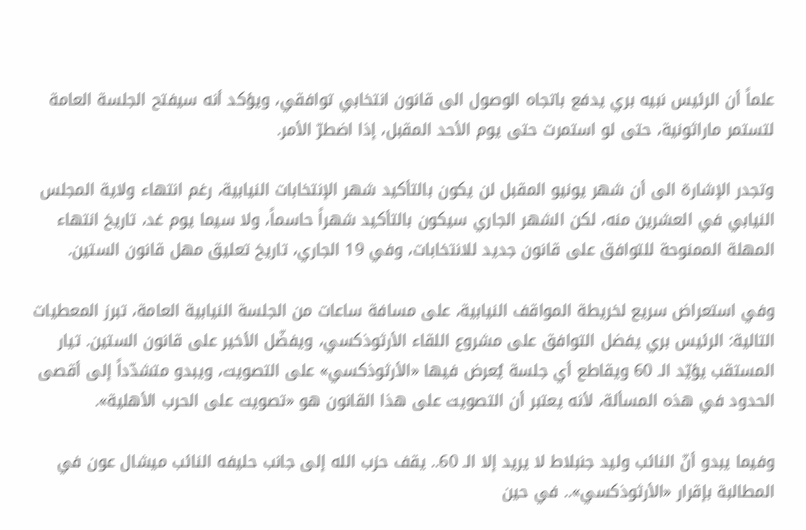علماً أن الرئيس نبيه بري يدفع باتجاه الوصول الى قانون انتخابي توافقي، ويؤكد أنه سيفتح الجلسة العامة لتستمر ماراثونية، حتى لو استمرت حتى يوم الأحد المقبل، إذا اضطرّ الأمر.

وتجدر الإشارة الى أن شهر يونيو المقبل لن يكون بالتأكيد شهر الإنتخابات النيابية، رغم انتهاء ولاية المجلس النيابي في العشرين منه، لكن الشهر الجاري سيكون بالتأكيد شهراً حاسماً، ولا سيما يوم غد، تاريخ انتهاء المهلة الممنوحة للتوافق على قانون جديد للانتخابات، وفي 19 الجاري، تاريخ تعليق مهل قانون الستين.

وفي استعراض سريع لخريطة المواقف النيابية، على مسافة ساعات من الجلسة النيابية العامة، تبرز المعطيات التالية: الرئيس بري يفضل التوافق على مشروع اللقاء الأرثوذكسي، ويفضّل الأخير على قانون الستين. تيار المستقب يؤيّد الـ 60 ويقاطع أي جلسة يُعرض فيها «الأرثوذكسي» على التصويت، ويبدو متشدّداً إلى أقصى الحدود في هذه المسألة، لأنه يعتبر أن التصويت على هذا القانون هو «تصويت على الحرب الأهلية».

وفيما يبدو أنّ النائب وليد جنبلاط لا يريد إلا الـ 60.. يقف حزب الله إلى جانب حليفه النائب ميشال عون في المطالبة بإقرار «الأرثوذكسي».. في حين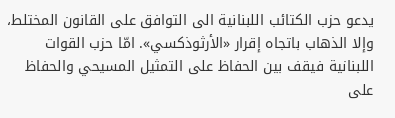يدعو حزب الكتائب اللبنانية الى التوافق على القانون المختلط، وإلا الذهاب باتجاه إقرار «الأرثوذكسي». امّا حزب القوات اللبنانية فيقف بين الحفاظ على التمثيل المسيحي والحفاظ على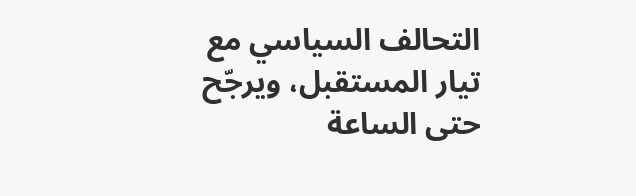التحالف السياسي مع تيار المستقبل، ويرجّح حتى الساعة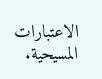الاعتبارات المسيحية.